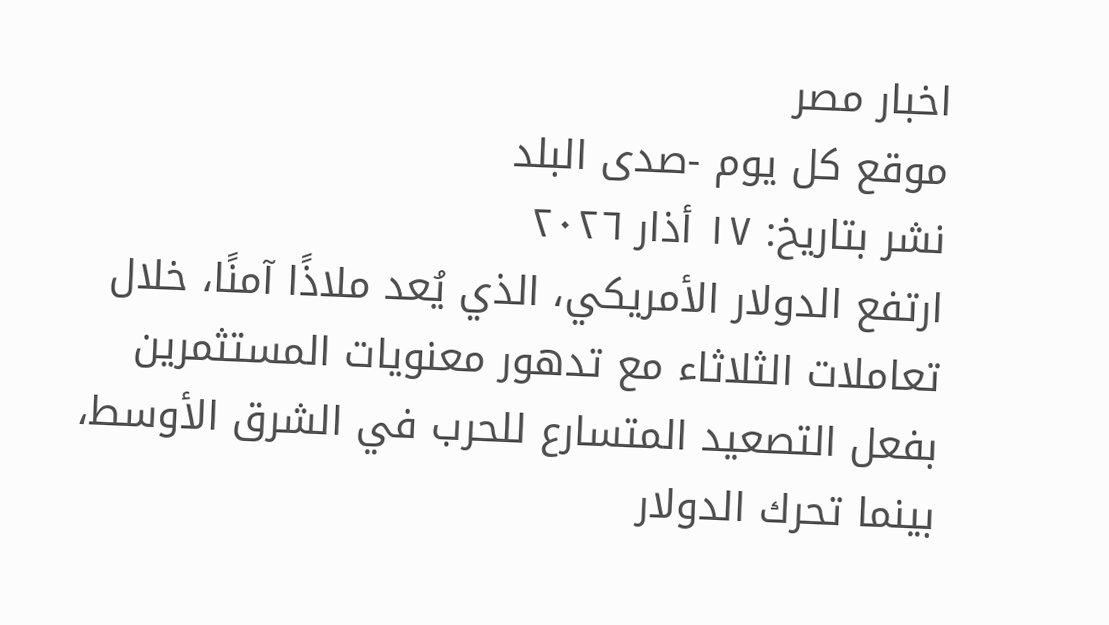اخبار مصر
موقع كل يوم -صدى البلد
نشر بتاريخ: ١٧ أذار ٢٠٢٦
ارتفع الدولار الأمريكي، الذي يُعد ملاذًا آمنًا، خلال تعاملات الثلاثاء مع تدهور معنويات المستثمرين بفعل التصعيد المتسارع للحرب في الشرق الأوسط، بينما تحرك الدولار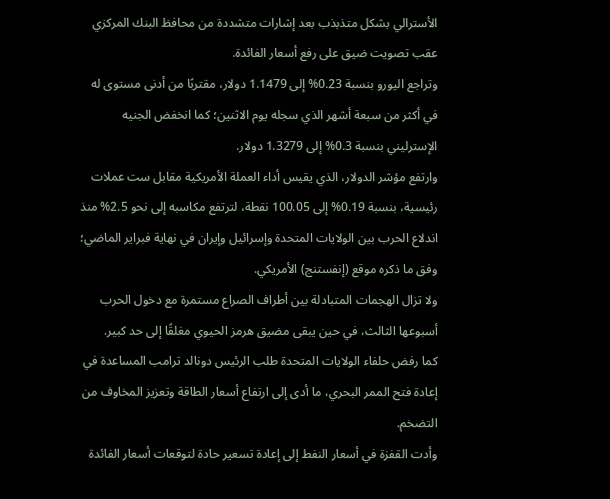الأسترالي بشكل متذبذب بعد إشارات متشددة من محافظ البنك المركزي عقب تصويت ضيق على رفع أسعار الفائدة.
وتراجع اليورو بنسبة 0.23% إلى 1.1479 دولار، مقتربًا من أدنى مستوى له في أكثر من سبعة أشهر الذي سجله يوم الاثنين؛ كما انخفض الجنيه الإسترليني بنسبة 0.3% إلى 1.3279 دولار.
وارتفع مؤشر الدولار، الذي يقيس أداء العملة الأمريكية مقابل ست عملات رئيسية، بنسبة 0.19% إلى 100.05 نقطة، لترتفع مكاسبه إلى نحو 2.5% منذ اندلاع الحرب بين الولايات المتحدة وإسرائيل وإيران في نهاية فبراير الماضي؛ وفق ما ذكره موقع (إنفستنج) الأمريكي.
ولا تزال الهجمات المتبادلة بين أطراف الصراع مستمرة مع دخول الحرب أسبوعها الثالث، في حين يبقى مضيق هرمز الحيوي مغلقًا إلى حد كبير.
كما رفض حلفاء الولايات المتحدة طلب الرئيس دونالد ترامب المساعدة في إعادة فتح الممر البحري، ما أدى إلى ارتفاع أسعار الطاقة وتعزيز المخاوف من التضخم.
وأدت القفزة في أسعار النفط إلى إعادة تسعير حادة لتوقعات أسعار الفائدة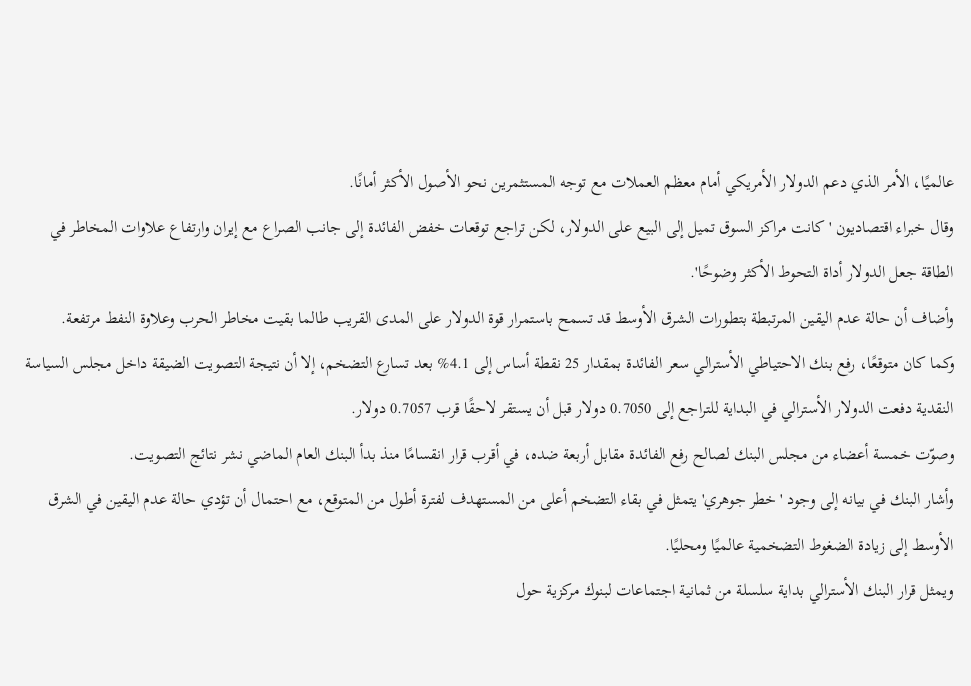عالميًا، الأمر الذي دعم الدولار الأمريكي أمام معظم العملات مع توجه المستثمرين نحو الأصول الأكثر أمانًا.
وقال خبراء اقتصاديون 'كانت مراكز السوق تميل إلى البيع على الدولار، لكن تراجع توقعات خفض الفائدة إلى جانب الصراع مع إيران وارتفاع علاوات المخاطر في الطاقة جعل الدولار أداة التحوط الأكثر وضوحًا'.
وأضاف أن حالة عدم اليقين المرتبطة بتطورات الشرق الأوسط قد تسمح باستمرار قوة الدولار على المدى القريب طالما بقيت مخاطر الحرب وعلاوة النفط مرتفعة.
وكما كان متوقعًا، رفع بنك الاحتياطي الأسترالي سعر الفائدة بمقدار 25 نقطة أساس إلى 4.1% بعد تسارع التضخم، إلا أن نتيجة التصويت الضيقة داخل مجلس السياسة النقدية دفعت الدولار الأسترالي في البداية للتراجع إلى 0.7050 دولار قبل أن يستقر لاحقًا قرب 0.7057 دولار.
وصوّت خمسة أعضاء من مجلس البنك لصالح رفع الفائدة مقابل أربعة ضده، في أقرب قرار انقسامًا منذ بدأ البنك العام الماضي نشر نتائج التصويت.
وأشار البنك في بيانه إلى وجود 'خطر جوهري' يتمثل في بقاء التضخم أعلى من المستهدف لفترة أطول من المتوقع، مع احتمال أن تؤدي حالة عدم اليقين في الشرق الأوسط إلى زيادة الضغوط التضخمية عالميًا ومحليًا.
ويمثل قرار البنك الأسترالي بداية سلسلة من ثمانية اجتماعات لبنوك مركزية حول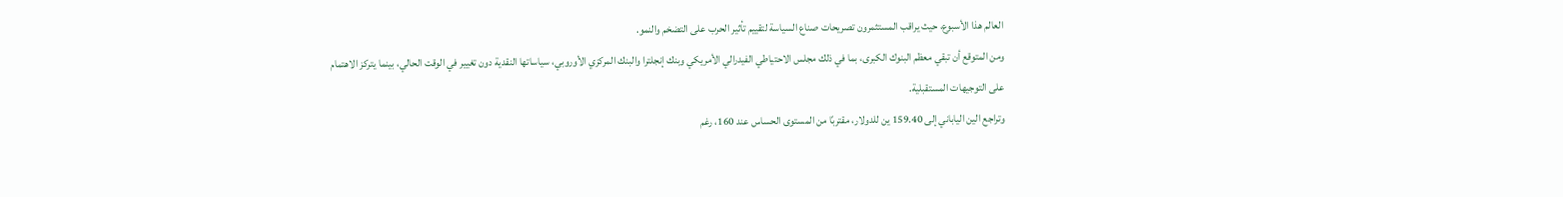العالم هذا الأسبوع، حيث يراقب المستثمرون تصريحات صناع السياسة لتقييم تأثير الحرب على التضخم والنمو.
ومن المتوقع أن تبقي معظم البنوك الكبرى، بما في ذلك مجلس الاحتياطي الفيدرالي الأمريكي وبنك إنجلترا والبنك المركزي الأوروبي، سياساتها النقدية دون تغيير في الوقت الحالي، بينما يتركز الاهتمام على التوجيهات المستقبلية.
وتراجع الين الياباني إلى 159.40 ين للدولار، مقتربًا من المستوى الحساس عند 160، رغم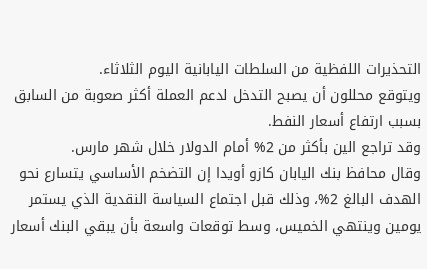التحذيرات اللفظية من السلطات اليابانية اليوم الثلاثاء.
ويتوقع محللون أن يصبح التدخل لدعم العملة أكثر صعوبة من السابق بسبب ارتفاع أسعار النفط.
وقد تراجع الين بأكثر من 2% أمام الدولار خلال شهر مارس.
وقال محافظ بنك اليابان كازو أويدا إن التضخم الأساسي يتسارع نحو الهدف البالغ 2%، وذلك قبل اجتماع السياسة النقدية الذي يستمر يومين وينتهي الخميس، وسط توقعات واسعة بأن يبقي البنك أسعار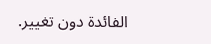الفائدة دون تغيير.